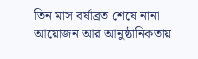তিন মাস বর্ষাব্রত শেষে নানা আয়োজন আর আনুষ্ঠানিকতায়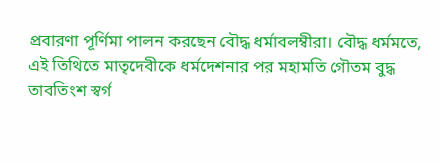প্রবারণা পূর্ণিমা পালন করছেন বৌদ্ধ ধর্মাবলম্বীরা। বৌদ্ধ ধর্মমতে, এই তিথিতে মাতৃদেবীকে ধর্মদেশনার পর মহামতি গৌতম বুদ্ধ তাবতিংশ স্বর্গ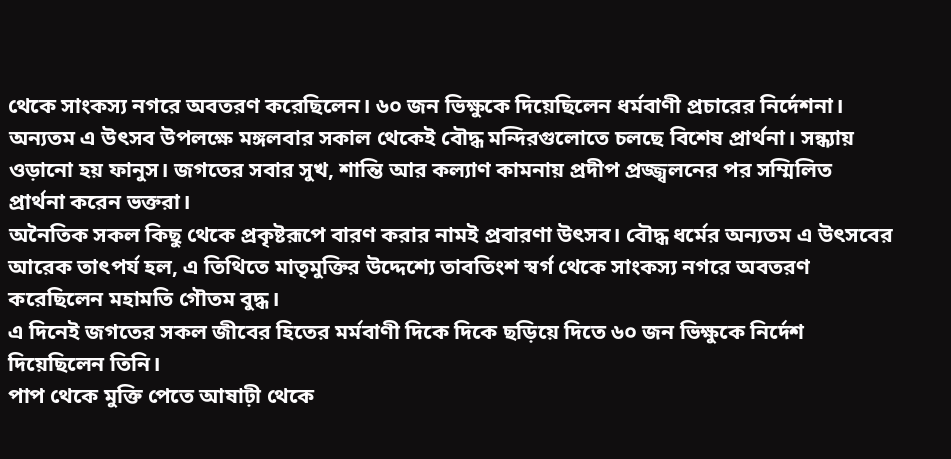থেকে সাংকস্য নগরে অবতরণ করেছিলেন। ৬০ জন ভিক্ষুকে দিয়েছিলেন ধর্মবাণী প্রচারের নির্দেশনা।
অন্যতম এ উৎসব উপলক্ষে মঙ্গলবার সকাল থেকেই বৌদ্ধ মন্দিরগুলোতে চলছে বিশেষ প্রার্থনা। সন্ধ্যায় ওড়ানো হয় ফানুস। জগতের সবার সুখ, শান্তি আর কল্যাণ কামনায় প্রদীপ প্রজ্জ্বলনের পর সম্মিলিত প্রার্থনা করেন ভক্তরা।
অনৈতিক সকল কিছু থেকে প্রকৃষ্টরূপে বারণ করার নামই প্রবারণা উৎসব। বৌদ্ধ ধর্মের অন্যতম এ উৎসবের আরেক তাৎপর্য হল, এ তিথিতে মাতৃমুক্তির উদ্দেশ্যে তাবতিংশ স্বর্গ থেকে সাংকস্য নগরে অবতরণ করেছিলেন মহামতি গৌতম বুদ্ধ।
এ দিনেই জগতের সকল জীবের হিতের মর্মবাণী দিকে দিকে ছড়িয়ে দিতে ৬০ জন ভিক্ষুকে নির্দেশ দিয়েছিলেন তিনি।
পাপ থেকে মুক্তি পেতে আষাঢ়ী থেকে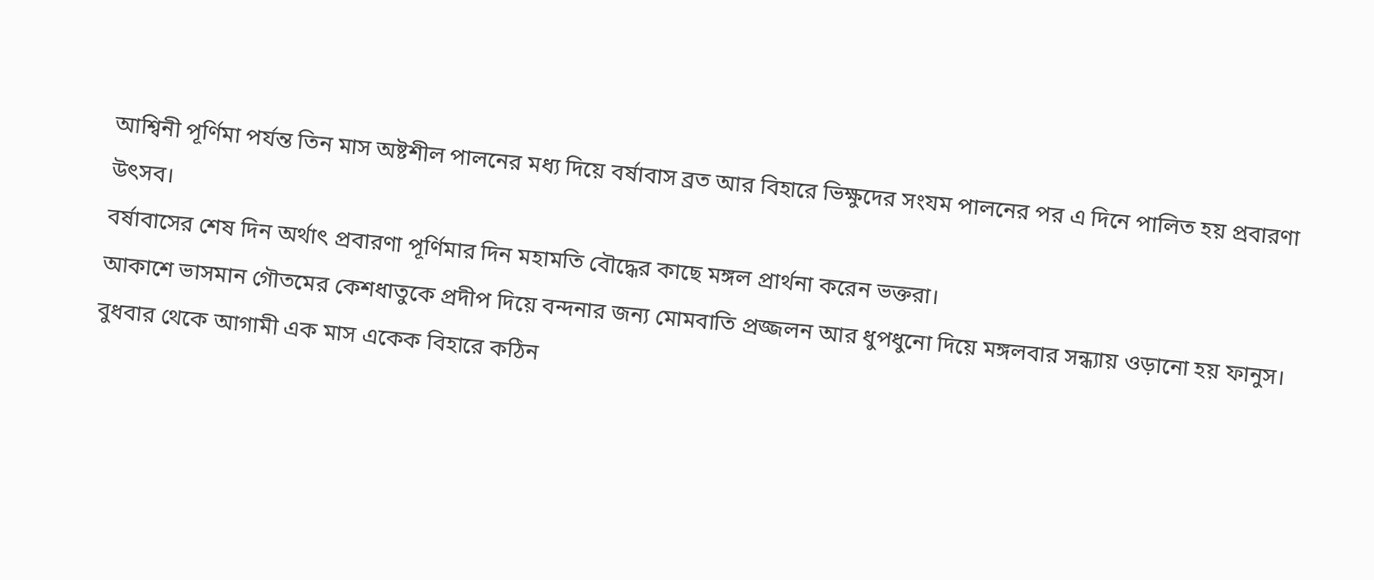আশ্বিনী পূর্ণিমা পর্যন্ত তিন মাস অষ্টশীল পালনের মধ্য দিয়ে বর্ষাবাস ব্রত আর বিহারে ভিক্ষুদের সংযম পালনের পর এ দিনে পালিত হয় প্রবারণা উৎসব।
বর্ষাবাসের শেষ দিন অর্থাৎ প্রবারণা পূর্ণিমার দিন মহামতি বৌদ্ধের কাছে মঙ্গল প্রার্থনা করেন ভক্তরা।
আকাশে ভাসমান গৌতমের কেশধাতুকে প্রদীপ দিয়ে বন্দনার জন্য মোমবাতি প্রজ্জলন আর ধুপধুনো দিয়ে মঙ্গলবার সন্ধ্যায় ওড়ানো হয় ফানুস।
বুধবার থেকে আগামী এক মাস একেক বিহারে কঠিন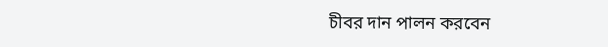চীবর দান পালন করবেন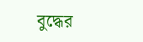বুদ্ধের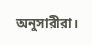অনুসারীরা।